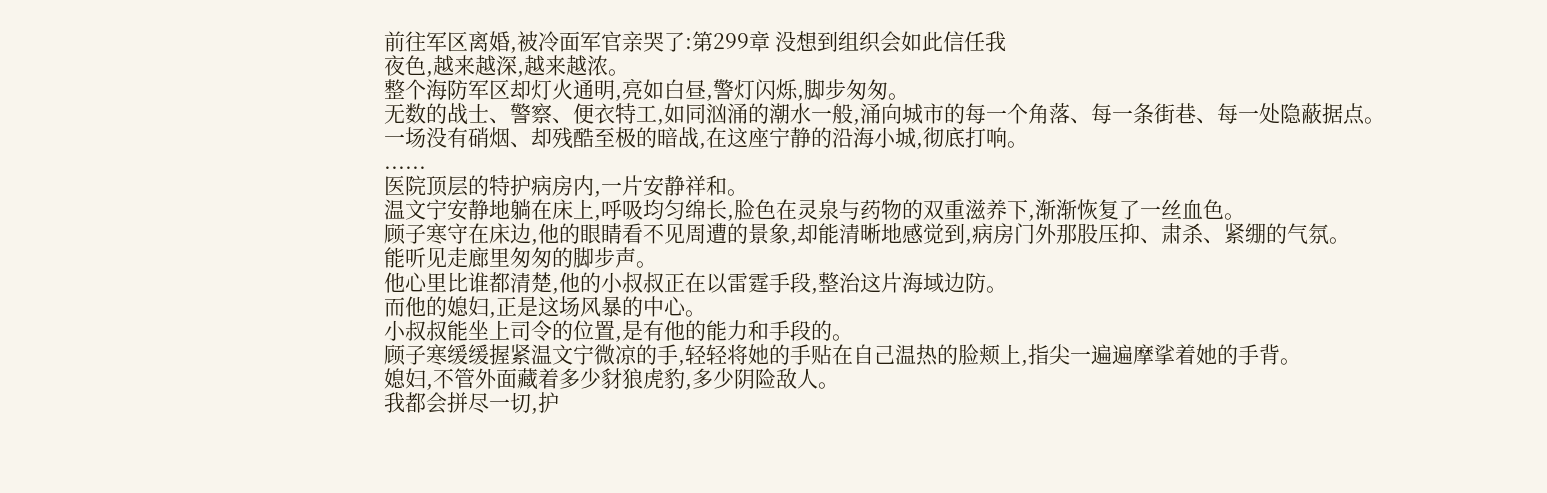前往军区离婚,被冷面军官亲哭了:第299章 没想到组织会如此信任我
夜色,越来越深,越来越浓。
整个海防军区却灯火通明,亮如白昼,警灯闪烁,脚步匆匆。
无数的战士、警察、便衣特工,如同汹涌的潮水一般,涌向城市的每一个角落、每一条街巷、每一处隐蔽据点。
一场没有硝烟、却残酷至极的暗战,在这座宁静的沿海小城,彻底打响。
......
医院顶层的特护病房内,一片安静祥和。
温文宁安静地躺在床上,呼吸均匀绵长,脸色在灵泉与药物的双重滋养下,渐渐恢复了一丝血色。
顾子寒守在床边,他的眼睛看不见周遭的景象,却能清晰地感觉到,病房门外那股压抑、肃杀、紧绷的气氛。
能听见走廊里匆匆的脚步声。
他心里比谁都清楚,他的小叔叔正在以雷霆手段,整治这片海域边防。
而他的媳妇,正是这场风暴的中心。
小叔叔能坐上司令的位置,是有他的能力和手段的。
顾子寒缓缓握紧温文宁微凉的手,轻轻将她的手贴在自己温热的脸颊上,指尖一遍遍摩挲着她的手背。
媳妇,不管外面藏着多少豺狼虎豹,多少阴险敌人。
我都会拼尽一切,护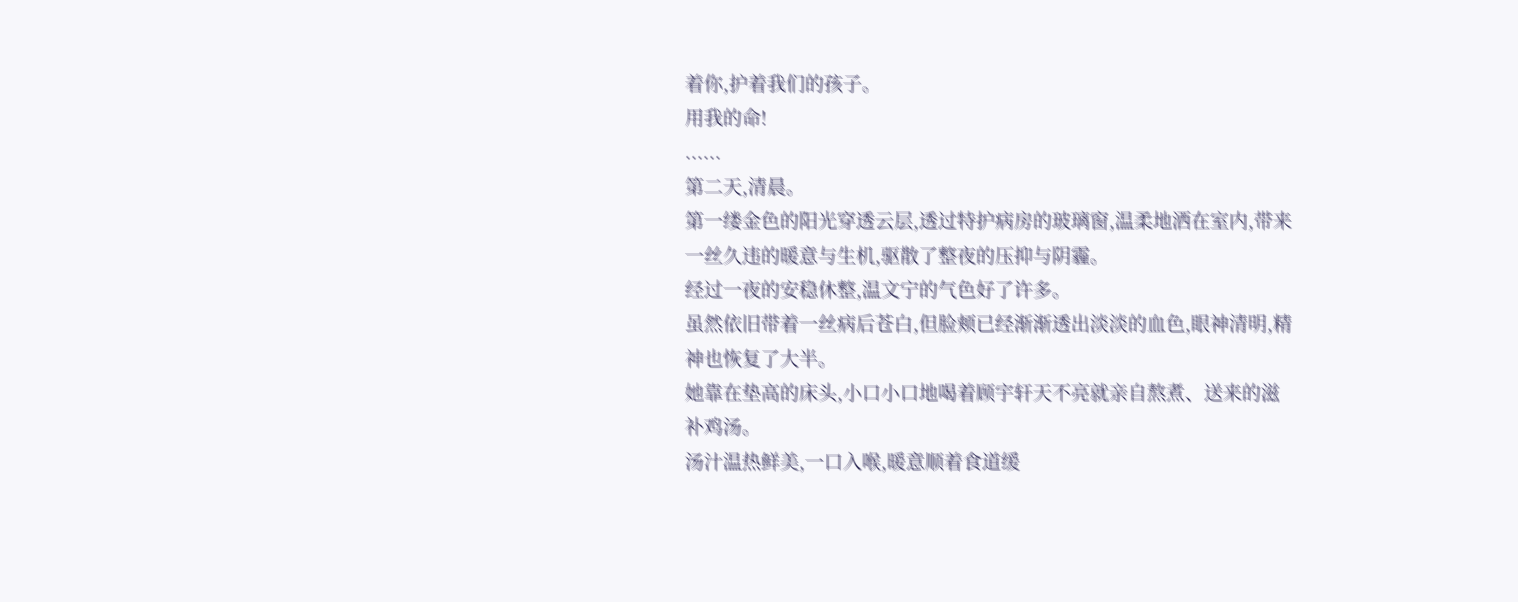着你,护着我们的孩子。
用我的命!
......
第二天,清晨。
第一缕金色的阳光穿透云层,透过特护病房的玻璃窗,温柔地洒在室内,带来一丝久违的暖意与生机,驱散了整夜的压抑与阴霾。
经过一夜的安稳休整,温文宁的气色好了许多。
虽然依旧带着一丝病后苍白,但脸颊已经渐渐透出淡淡的血色,眼神清明,精神也恢复了大半。
她靠在垫高的床头,小口小口地喝着顾宇轩天不亮就亲自熬煮、送来的滋补鸡汤。
汤汁温热鲜美,一口入喉,暖意顺着食道缓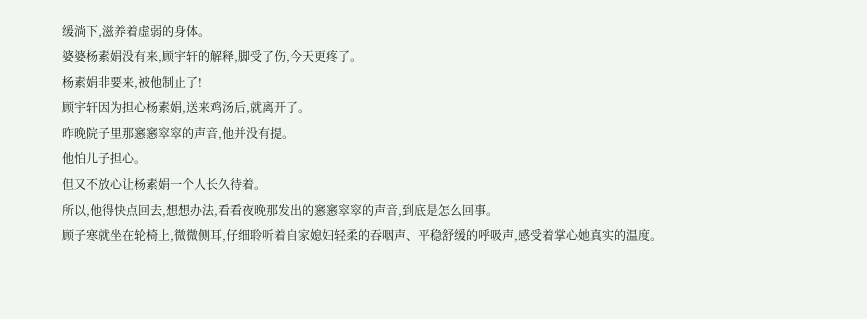缓淌下,滋养着虚弱的身体。
婆婆杨素娟没有来,顾宇轩的解释,脚受了伤,今天更疼了。
杨素娟非要来,被他制止了!
顾宇轩因为担心杨素娟,送来鸡汤后,就离开了。
昨晚院子里那窸窸窣窣的声音,他并没有提。
他怕儿子担心。
但又不放心让杨素娟一个人长久待着。
所以,他得快点回去,想想办法,看看夜晚那发出的窸窸窣窣的声音,到底是怎么回事。
顾子寒就坐在轮椅上,微微侧耳,仔细聆听着自家媳妇轻柔的吞咽声、平稳舒缓的呼吸声,感受着掌心她真实的温度。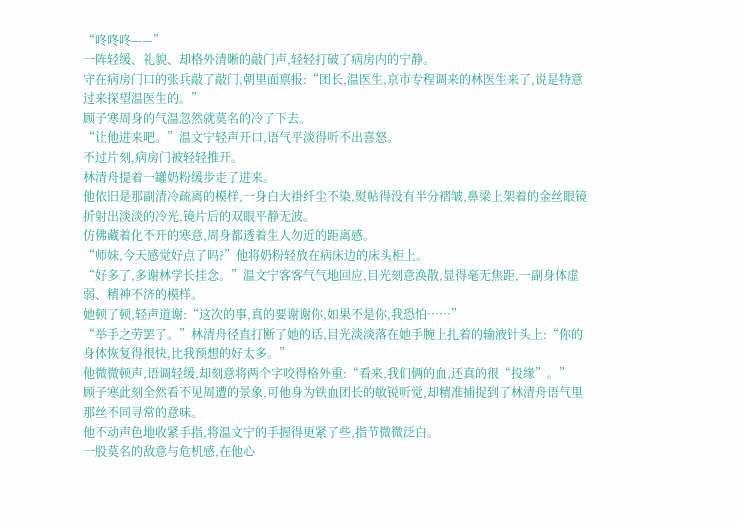“咚咚咚——”
一阵轻缓、礼貌、却格外清晰的敲门声,轻轻打破了病房内的宁静。
守在病房门口的张兵敲了敲门,朝里面禀报:“团长,温医生,京市专程调来的林医生来了,说是特意过来探望温医生的。”
顾子寒周身的气温忽然就莫名的冷了下去。
“让他进来吧。”温文宁轻声开口,语气平淡得听不出喜怒。
不过片刻,病房门被轻轻推开。
林清舟提着一罐奶粉缓步走了进来。
他依旧是那副清冷疏离的模样,一身白大褂纤尘不染,熨帖得没有半分褶皱,鼻梁上架着的金丝眼镜折射出淡淡的冷光,镜片后的双眼平静无波。
仿佛藏着化不开的寒意,周身都透着生人勿近的距离感。
“师妹,今天感觉好点了吗?”他将奶粉轻放在病床边的床头柜上。
“好多了,多谢林学长挂念。”温文宁客客气气地回应,目光刻意涣散,显得毫无焦距,一副身体虚弱、精神不济的模样。
她顿了顿,轻声道谢:“这次的事,真的要谢谢你,如果不是你,我恐怕……”
“举手之劳罢了。”林清舟径直打断了她的话,目光淡淡落在她手腕上扎着的输液针头上:“你的身体恢复得很快,比我预想的好太多。”
他微微顿声,语调轻缓,却刻意将两个字咬得格外重:“看来,我们俩的血,还真的很“投缘”。”
顾子寒此刻全然看不见周遭的景象,可他身为铁血团长的敏锐听觉,却精准捕捉到了林清舟语气里那丝不同寻常的意味。
他不动声色地收紧手指,将温文宁的手握得更紧了些,指节微微泛白。
一股莫名的敌意与危机感,在他心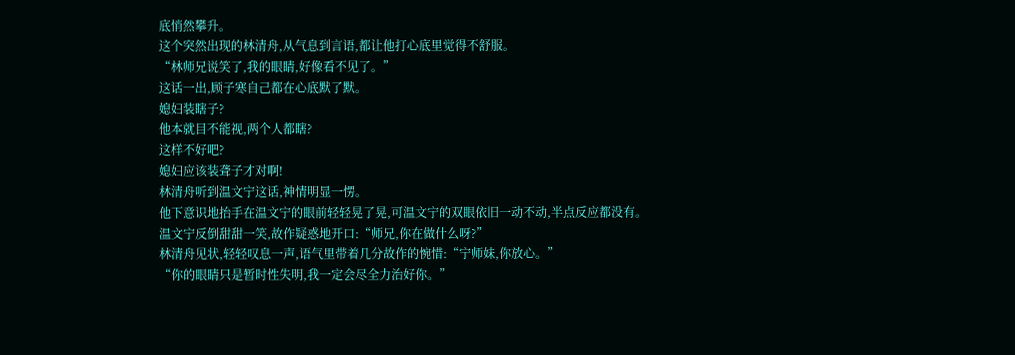底悄然攀升。
这个突然出现的林清舟,从气息到言语,都让他打心底里觉得不舒服。
“林师兄说笑了,我的眼睛,好像看不见了。”
这话一出,顾子寒自己都在心底默了默。
媳妇装瞎子?
他本就目不能视,两个人都瞎?
这样不好吧?
媳妇应该装聋子才对啊!
林清舟听到温文宁这话,神情明显一愣。
他下意识地抬手在温文宁的眼前轻轻晃了晃,可温文宁的双眼依旧一动不动,半点反应都没有。
温文宁反倒甜甜一笑,故作疑惑地开口:“师兄,你在做什么呀?”
林清舟见状,轻轻叹息一声,语气里带着几分故作的惋惜:“宁师妹,你放心。”
“你的眼睛只是暂时性失明,我一定会尽全力治好你。”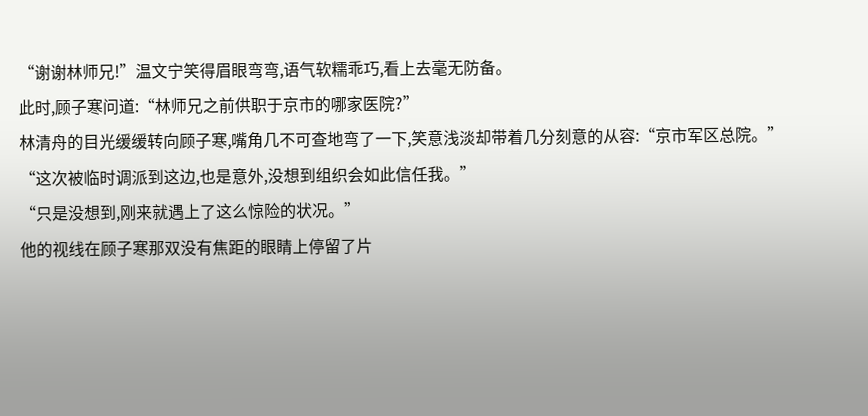“谢谢林师兄!”温文宁笑得眉眼弯弯,语气软糯乖巧,看上去毫无防备。
此时,顾子寒问道:“林师兄之前供职于京市的哪家医院?”
林清舟的目光缓缓转向顾子寒,嘴角几不可查地弯了一下,笑意浅淡却带着几分刻意的从容:“京市军区总院。”
“这次被临时调派到这边,也是意外,没想到组织会如此信任我。”
“只是没想到,刚来就遇上了这么惊险的状况。”
他的视线在顾子寒那双没有焦距的眼睛上停留了片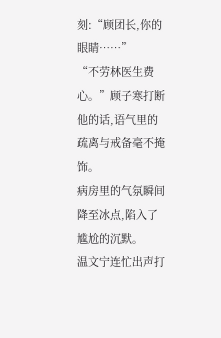刻:“顾团长,你的眼睛……”
“不劳林医生费心。”顾子寒打断他的话,语气里的疏离与戒备毫不掩饰。
病房里的气氛瞬间降至冰点,陷入了尴尬的沉默。
温文宁连忙出声打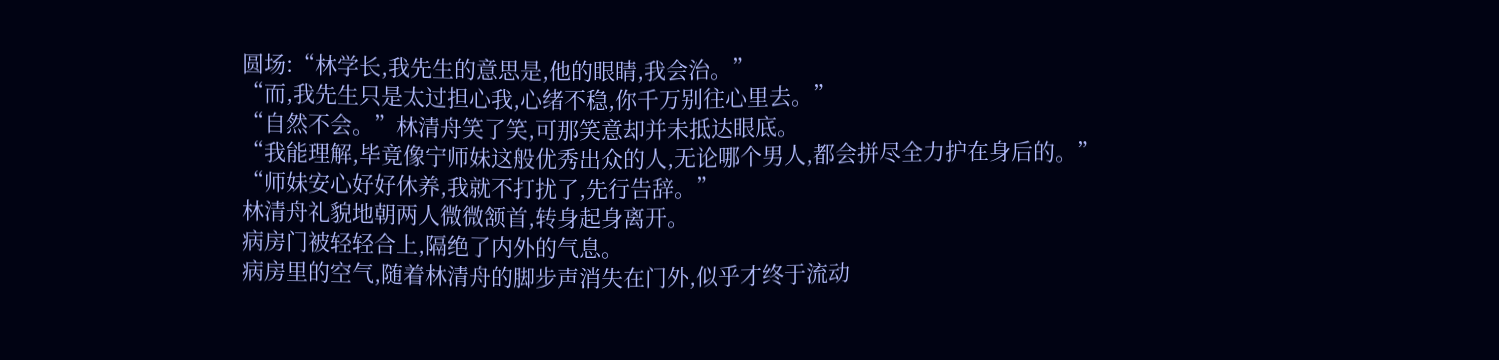圆场:“林学长,我先生的意思是,他的眼睛,我会治。”
“而,我先生只是太过担心我,心绪不稳,你千万别往心里去。”
“自然不会。”林清舟笑了笑,可那笑意却并未抵达眼底。
“我能理解,毕竟像宁师妹这般优秀出众的人,无论哪个男人,都会拼尽全力护在身后的。”
“师妹安心好好休养,我就不打扰了,先行告辞。”
林清舟礼貌地朝两人微微颔首,转身起身离开。
病房门被轻轻合上,隔绝了内外的气息。
病房里的空气,随着林清舟的脚步声消失在门外,似乎才终于流动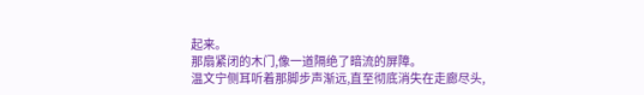起来。
那扇紧闭的木门,像一道隔绝了暗流的屏障。
温文宁侧耳听着那脚步声渐远,直至彻底消失在走廊尽头,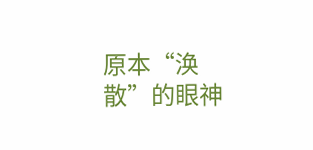原本“涣散”的眼神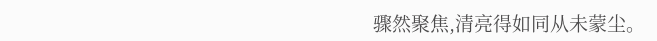骤然聚焦,清亮得如同从未蒙尘。